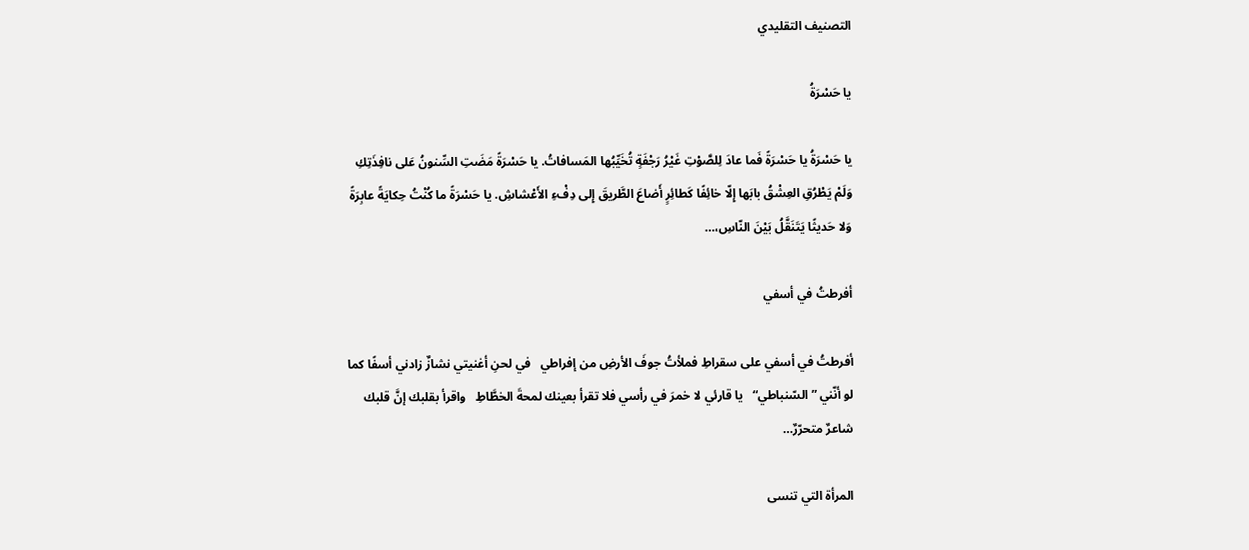التصنيف التقليدي

يا حَسْرَةُ

يا حَسْرَةُ يا حَسْرَةً فَما عادَ لِلصَّوْتِ غَيْرُ رَجْفَةٍ تُخَيِّبُها المَسافاتُ. يا حَسْرَةً مَضَتِ السِّنونُ عَلى نافِذَتِكِ وَلَمْ يَطْرُقِ العِشْقُ بابَها إِلّا خائِفًا كَطائِرٍ أَضاعَ الطَّريقَ إِلى دِفْءِ الأَعْشاشِ. يا حَسْرَةً ما كُنْتُ حِكايَةً عابِرَةً وَلا حَديثًا يَتَنَقَّلُ بَيْنَ النّاسِ،…

أفرطتُ في أسفي

أفرطتُ في أسفي على سقراطِ فملأتُ جوفَ الأرضِ من إفراطي   في لحنِ أغنيتي نشازٌ زادني أسفًا كما لو أنّني ”السّنباطي“   يا قارئي لا خمرَ في رأسي فلا تقرأ بعينك لمحةَ الخطَّاطِ   واقرأ بقلبك إنَّ قلبك شاعرٌ متحرّرٌ…

المرأة التي تنسى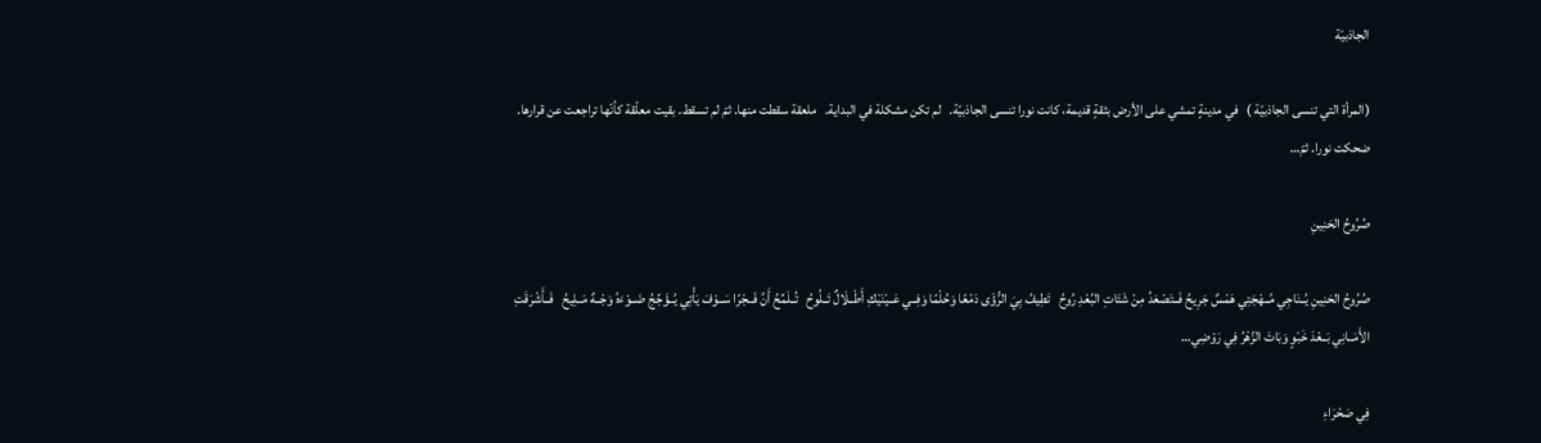الجاذبيّة

(المرأة التي تنسى الجاذبيّة )   في مدينةٍ تمشي على الأرض بثقةٍ قديمة، كانت نورا تنسى الجاذبيّة.   لم تكن مشكلة في البداية.   ملعقة سقطت منها. ثمّ لم تسقط. بقيت معلّقة كأنّها تراجعت عن قرارها.   ضحكت نورا. ثمّ…

صُرُوحُ الحَنِينِ

صُرُوحُ الحَنِينِ يُــنَاجِي مُــهْجَتِي هَمْسٌ جَرِيحُ فَــتَصْعَدُ مِنْ شَتَاتِ البُعْدِ رُوحُ   تَطِيفُ بِيَ الرُّؤَى دَمْعًا وَحُلْمًا وَفِــي عَــيْنَيْكِ أَطْــلَالٌ تَــلُوحُ   تُــلَمِّحُ أَنَّ فَــجْرًا سَــوْفَ يَأْتِي يُــؤَجِّجُ ضَــوْءَهُ وَجْــهٌ مَــلِيحُ   فَــأَشْرَقَتِ الأَمَــانِي بَــعْدَ خَبْوٍ وَبَاتَ الزَّهْرُ فِي رَوْضِي…

فِي صَحْرَاءِ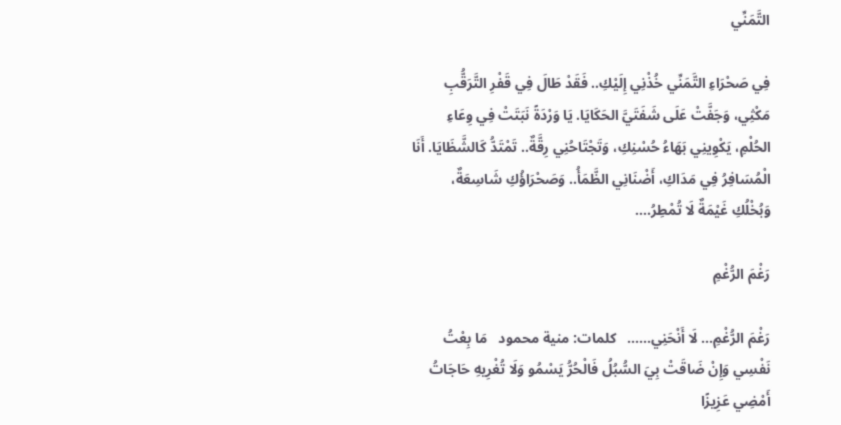التَّمَنِّي

فِي صَحْرَاءِ التَّمَنِّي خُذْنِي إِلَيْكِ.. فَقَدْ طَالَ فِي قَفْرِ التَّرَقُّبِ مَكْثِي، وَجَفَّتْ عَلَى شَفَتَيَّ الحَكَايَا. يَا وَرْدَةً نَبَتَتْ فِي وِعَاءِ الحُلْمِ، يَكْوِينِي بَهَاءُ حُسْنِكِ، وَتَجْتَاحُنِي رِقَّةٌ.. تَمْتَدُّ كَالشَّظَايَا. أَنَا الْمُسَافِرُ فِي مَدَاكِ، أَضْنَانِي الظَّمَأُ.. وَصَحْرَاؤُكِ شَاسِعَةٌ، وَبُخْلُكِ غَيْمَةٌ لَا تُمْطِرُ.…

رَغْمَ الرُّغْمِ

رَغْمَ الرُّغْمِ… لَا أَنْحَنِي……   كلمات: منية محمود   مَا بِعْتُ نَفْسِي وَإِنْ ضَاقَتْ بِيَ السُّبُلُ فَالْحُرُّ يَسْمُو وَلَا تُغْرِيهِ حَاجَاتُ   أَمْضِي عَزِيزًا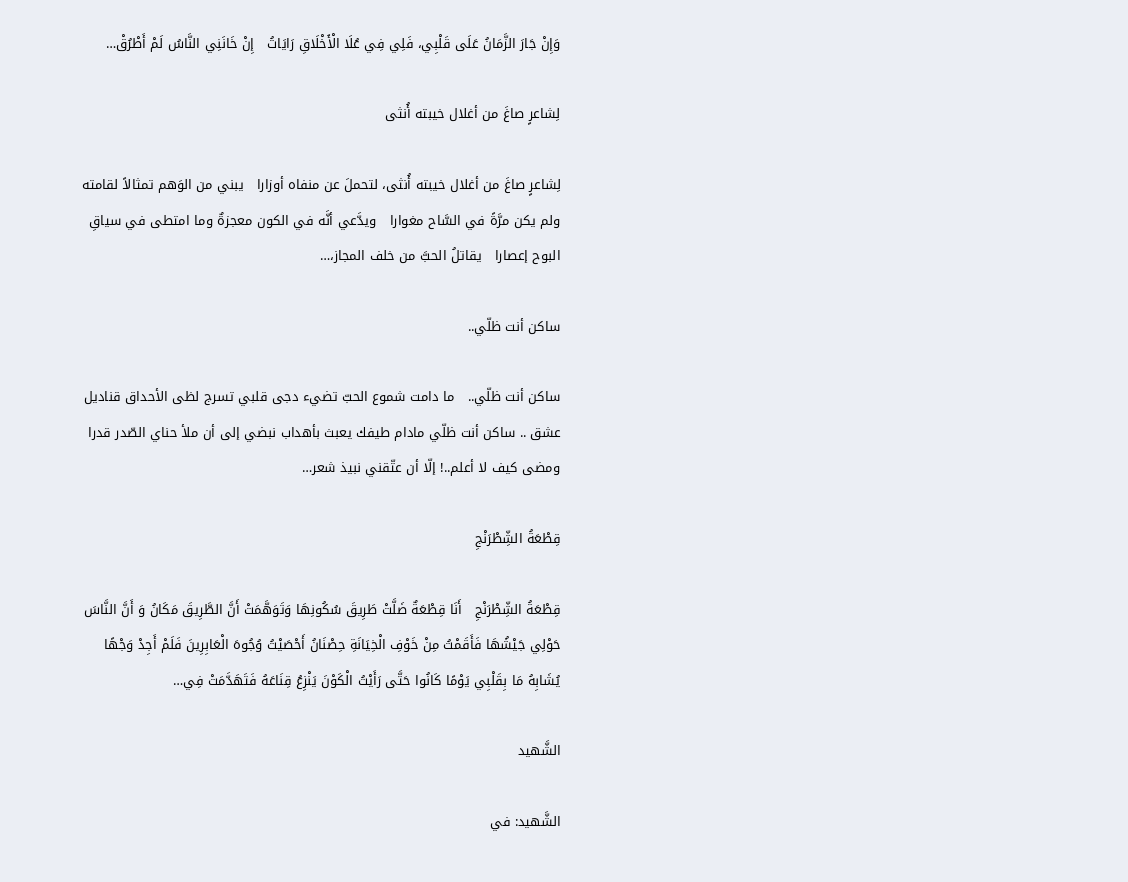وَإِنْ جَارَ الزَّمَانُ عَلَى قَلْبِي، فَلِي فِي عُلَا الْأَخْلَاقِ رَايَاتُ   إِنْ خَانَنِي النَّاسُ لَمْ أَطْرُقْ…

لِشاعرٍ صاغَ من أغلال خيبته أُنثى

لِشاعرٍ صاغَ من أغلال خيبته أُنثى، لتحملَ عن منفاه أوزارا   يبني من الوَهم تمثالاً لقامته ولم يكن مرَّةً في السَّاح مغوارا   ويدَّعي أنَّه في الكون معجزةٌ وما امتطى في سياقِ البوح إعصارا   يقاتلُ الحبَّ من خلف المجاز،…

ساكن أنت ظلّي..

ساكن أنت ظلّي..   ما دامت شموع الحبّ تضيء دجى قلبي تسرج لظى الأحداق قناديل عشق .. ساكن أنت ظلّي مادام طيفك يعبث بأهداب نبضي إلى أن ملأ حناي الصّدر قدرا ومضى كيف لا أعلم..! إلّا أن عتّقني نبيذ شعر…

قِطْعَةُ الشِّطْرَنْجِ

قِطْعَةُ الشِّطْرَنْجِ   أَنَا قِطْعَةٌ ضَلَّتْ طَرِيقَ سُكُونِهَا وَتَوَهَّمَتْ أَنَّ الطَّرِيقَ مَكَانُ وَ أَنَّ النَّاسَ حَوْلِي جَيْشُهَا فَأَقَمْتُ مِنْ خَوْفِ الْخِيَانَةِ حِصْنَانُ أَحْصَيْتُ وُجُوهَ الْعَابِرِينَ فَلَمْ أَجِدْ وَجْهًا يُشَابِهُ مَا بِقَلْبِي يَوْمًا كَانُوا حَتَّى رَأَيْتُ الْكَوْنَ يَنْزِعُ قِنَاعَهُ فَتَهَدَّمَتْ فِي…

الشَّهيد

الشَّهيد: في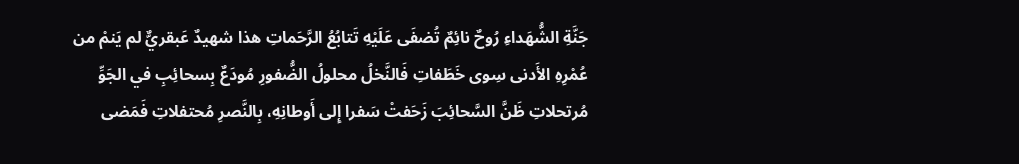جَنَّةِ الشُّهَداءِ رُوحٌ نائِمٌ تُضفَى عَلَيْهِ تَتابُعُ الرَّحَماتِ هذا شهيدٌ عَبقريٌّ لم يَنمْ من عُمْرِهِ الأَدنى سِوى خَطَفاتِ فَالنَّخلُ محلولُ الضُّفورِ مُودَعٌ بِسحائِبِ في الجَوِّ مُرتحلاتِ ظَنَّ السَّحائِبَ زَحَفتْ سَفرا إِلى أَوطانِهِ، بِالنَّصرِ مُحتفلاتِ فَمَضى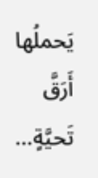يَحملُها أَرَقَّ تَحيَّةٍ…